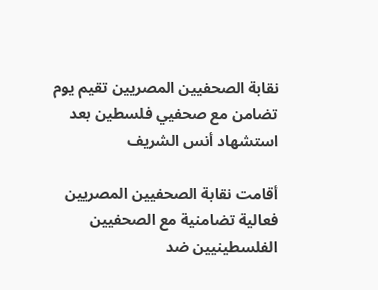نقابة الصحفيين المصريين تقيم يوم تضامن مع صحفيي فلسطين بعد استشهاد أنس الشريف

أقامت نقابة الصحفيين المصريين فعالية تضامنية مع الصحفيين الفلسطينيين ضد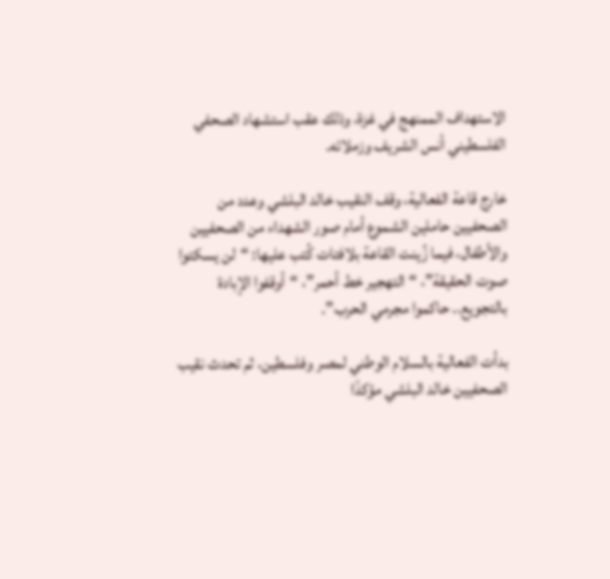الاستهداف الممنهج في غزة، وذلك عقب استشهاد الصحفي الفلسطيني أنس الشريف وزملائه.

خارج قاعة الفعالية، وقف النقيب خالد البلشي وعدد من الصحفيين حاملين الشموع أمام صور الشهداء من الصحفيين والأطفال، فيما زُينت القاعة بلافتات كُتب عليها: “لن يسكتوا صوت الحقيقة”، “التهجير خط أحمر”، “أوقفوا الإبادة بالتجويع.. حاكموا مجرمي الحرب”.

بدأت الفعالية بالسلام الوطني لمصر وفلسطين، ثم تحدث نقيب الصحفيين خالد البلشي مؤكدًا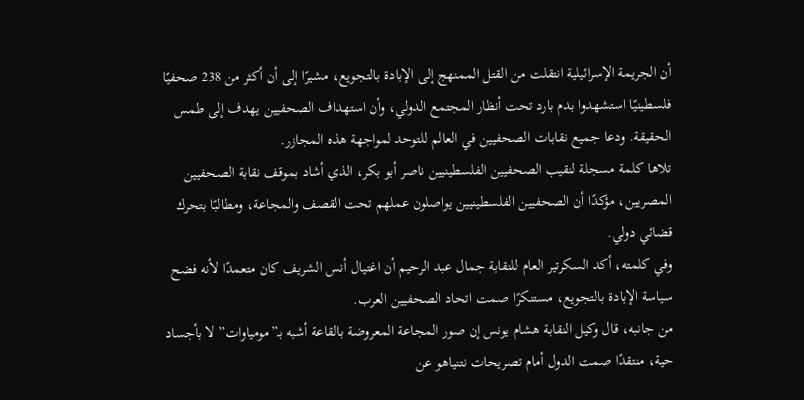أن الجريمة الإسرائيلية انتقلت من القتل الممنهج إلى الإبادة بالتجويع، مشيرًا إلى أن أكثر من 238 صحفيًا فلسطينيًا استشهدوا بدم بارد تحت أنظار المجتمع الدولي، وأن استهداف الصحفيين يهدف إلى طمس الحقيقة. ودعا جميع نقابات الصحفيين في العالم للتوحد لمواجهة هذه المجازر.
تلاها كلمة مسجلة لنقيب الصحفيين الفلسطينيين ناصر أبو بكر، الذي أشاد بموقف نقابة الصحفيين المصريين، مؤكدًا أن الصحفيين الفلسطينيين يواصلون عملهم تحت القصف والمجاعة، ومطالبًا بتحرك قضائي دولي.
وفي كلمته، أكد السكرتير العام للنقابة جمال عبد الرحيم أن اغتيال أنس الشريف كان متعمدًا لأنه فضح سياسة الإبادة بالتجويع، مستنكرًا صمت اتحاد الصحفيين العرب.
من جانبه، قال وكيل النقابة هشام يونس إن صور المجاعة المعروضة بالقاعة أشبه بـ”مومياوات” لا بأجساد حية، منتقدًا صمت الدول أمام تصريحات نتنياهو عن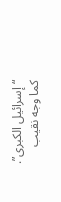“إسرائيل الكبرى”.
كما وجه نقيب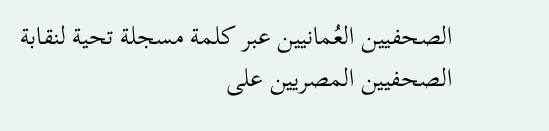الصحفيين العُمانيين عبر كلمة مسجلة تحية لنقابة الصحفيين المصريين على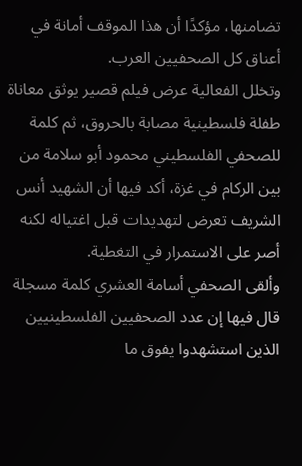تضامنها، مؤكدًا أن هذا الموقف أمانة في أعناق كل الصحفيين العرب.
وتخلل الفعالية عرض فيلم قصير يوثق معاناة طفلة فلسطينية مصابة بالحروق، ثم كلمة للصحفي الفلسطيني محمود أبو سلامة من بين الركام في غزة، أكد فيها أن الشهيد أنس الشريف تعرض لتهديدات قبل اغتياله لكنه أصر على الاستمرار في التغطية.
وألقى الصحفي أسامة العشري كلمة مسجلة قال فيها إن عدد الصحفيين الفلسطينيين الذين استشهدوا يفوق ما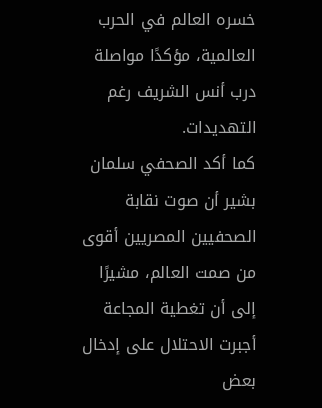خسره العالم في الحرب العالمية، مؤكدًا مواصلة درب أنس الشريف رغم التهديدات.
كما أكد الصحفي سلمان بشير أن صوت نقابة الصحفيين المصريين أقوى من صمت العالم، مشيرًا إلى أن تغطية المجاعة أجبرت الاحتلال على إدخال بعض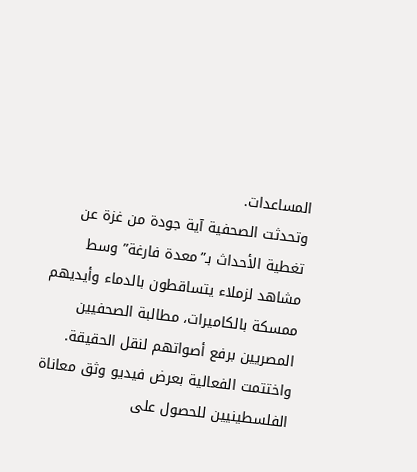المساعدات.
وتحدثت الصحفية آية جودة من غزة عن تغطية الأحداث بـ”معدة فارغة” وسط مشاهد لزملاء يتساقطون بالدماء وأيديهم ممسكة بالكاميرات، مطالبة الصحفيين المصريين برفع أصواتهم لنقل الحقيقة.
واختتمت الفعالية بعرض فيديو وثق معاناة الفلسطينيين للحصول على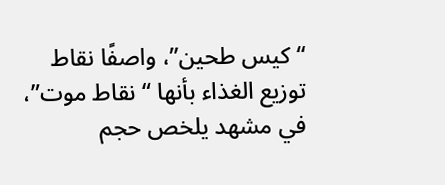“كيس طحين”، واصفًا نقاط توزيع الغذاء بأنها “نقاط موت”، في مشهد يلخص حجم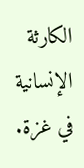الكارثة الإنسانية في غزة.